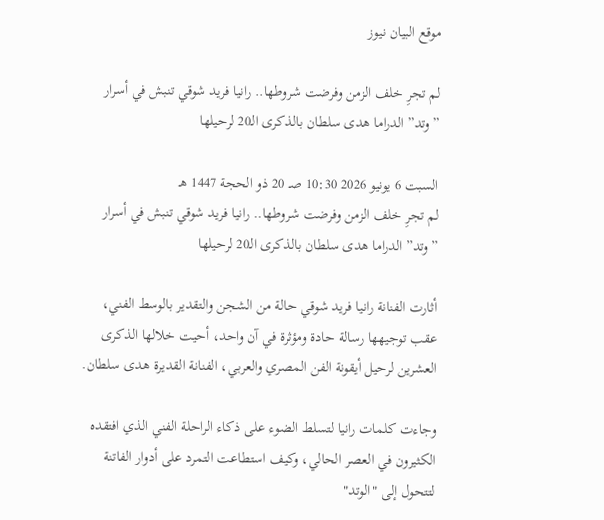موقع البيان نيوز

لم تجرِ خلف الزمن وفرضت شروطها.. رانيا فريد شوقي تنبش في أسرار ”وتد” الدراما هدى سلطان بالذكرى الـ20 لرحيلها

السبت 6 يونيو 2026 10:30 صـ 20 ذو الحجة 1447 هـ
لم تجرِ خلف الزمن وفرضت شروطها.. رانيا فريد شوقي تنبش في أسرار ”وتد” الدراما هدى سلطان بالذكرى الـ20 لرحيلها

أثارت الفنانة رانيا فريد شوقي حالة من الشجن والتقدير بالوسط الفني، عقب توجيهها رسالة حادة ومؤثرة في آن واحد، أحيت خلالها الذكرى العشرين لرحيل أيقونة الفن المصري والعربي، الفنانة القديرة هدى سلطان.

وجاءت كلمات رانيا لتسلط الضوء على ذكاء الراحلة الفني الذي افتقده الكثيرون في العصر الحالي، وكيف استطاعت التمرد على أدوار الفاتنة لتتحول إلى "الوتد"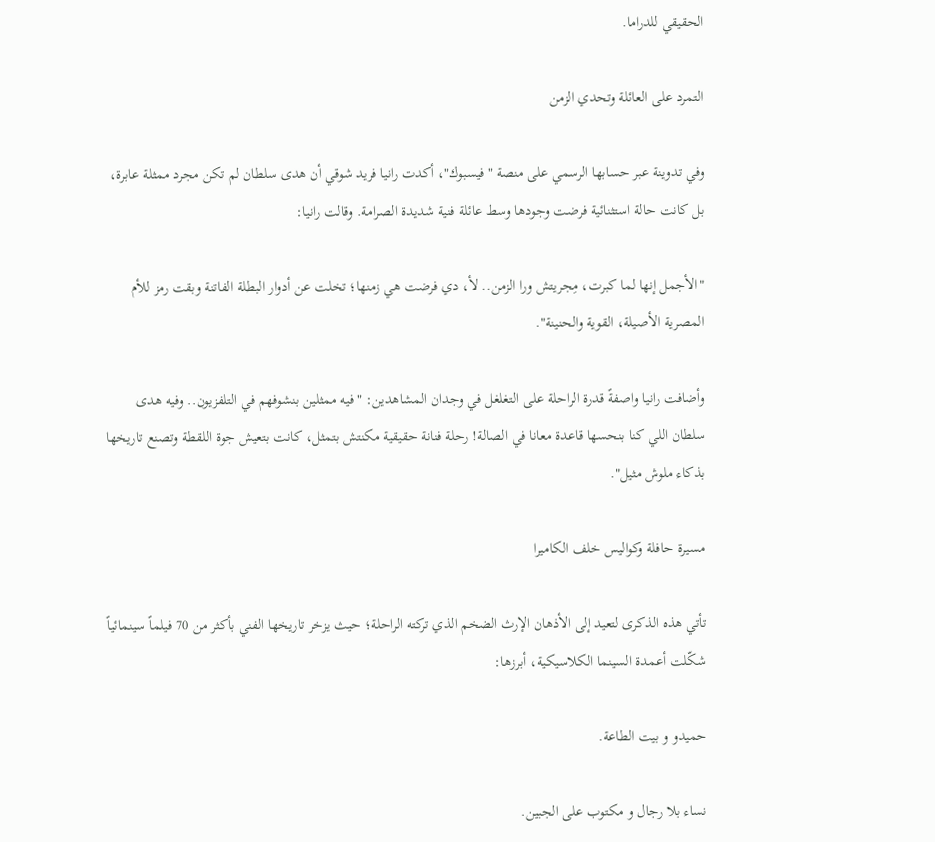الحقيقي للدراما.

التمرد على العائلة وتحدي الزمن

وفي تدوينة عبر حسابها الرسمي على منصة "فيسبوك"، أكدت رانيا فريد شوقي أن هدى سلطان لم تكن مجرد ممثلة عابرة، بل كانت حالة استثنائية فرضت وجودها وسط عائلة فنية شديدة الصرامة. وقالت رانيا:

"الأجمل إنها لما كبرت، مِجريتش ورا الزمن.. لأ، دي فرضت هي زمنها؛ تخلت عن أدوار البطلة الفاتنة وبقت رمز للأم المصرية الأصيلة، القوية والحنينة".

وأضافت رانيا واصفةً قدرة الراحلة على التغلغل في وجدان المشاهدين: "فيه ممثلين بنشوفهم في التلفزيون.. وفيه هدى سلطان اللي كنا بنحسها قاعدة معانا في الصالة! رحلة فنانة حقيقية مكنتش بتمثل، كانت بتعيش جوة اللقطة وتصنع تاريخها بذكاء ملوش مثيل".

مسيرة حافلة وكواليس خلف الكاميرا

تأتي هذه الذكرى لتعيد إلى الأذهان الإرث الضخم الذي تركته الراحلة؛ حيث يزخر تاريخها الفني بأكثر من 70 فيلماً سينمائياً شكّلت أعمدة السينما الكلاسيكية، أبرزها:

حميدو و بيت الطاعة.

نساء بلا رجال و مكتوب على الجبين.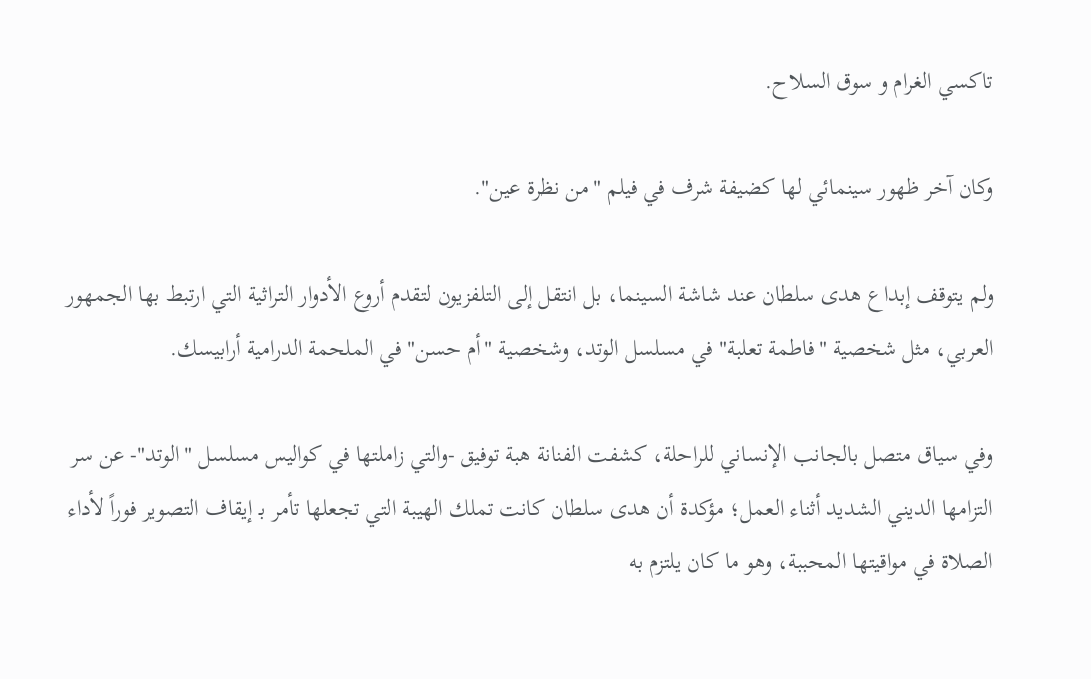تاكسي الغرام و سوق السلاح.

وكان آخر ظهور سينمائي لها كضيفة شرف في فيلم "من نظرة عين".

ولم يتوقف إبداع هدى سلطان عند شاشة السينما، بل انتقل إلى التلفزيون لتقدم أروع الأدوار التراثية التي ارتبط بها الجمهور العربي، مثل شخصية "فاطمة تعلبة" في مسلسل الوتد، وشخصية "أم حسن" في الملحمة الدرامية أرابيسك.

وفي سياق متصل بالجانب الإنساني للراحلة، كشفت الفنانة هبة توفيق -والتي زاملتها في كواليس مسلسل "الوتد"- عن سر التزامها الديني الشديد أثناء العمل؛ مؤكدة أن هدى سلطان كانت تملك الهيبة التي تجعلها تأمر بـ إيقاف التصوير فوراً لأداء الصلاة في مواقيتها المحببة، وهو ما كان يلتزم به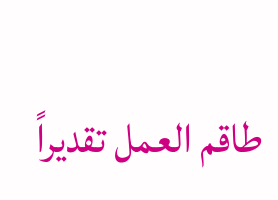طاقم العمل تقديراً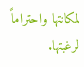لمكانتها واحتراماً لرغبتها.